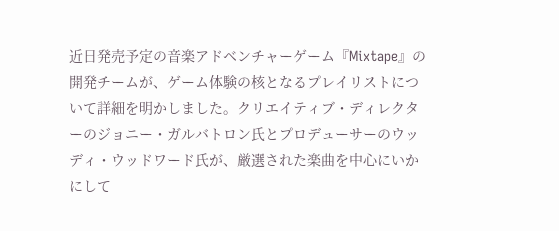近日発売予定の音楽アドベンチャーゲーム『Mixtape』の開発チームが、ゲーム体験の核となるプレイリストについて詳細を明かしました。クリエイティブ・ディレクターのジョニー・ガルバトロン氏とプロデューサーのウッディ・ウッドワード氏が、厳選された楽曲を中心にいかにして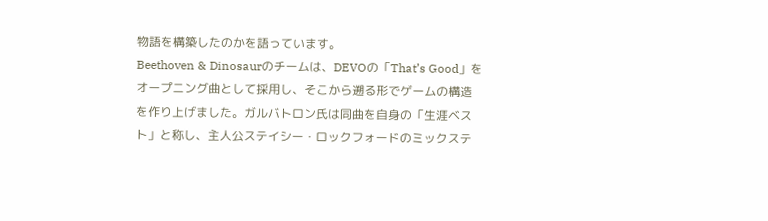物語を構築したのかを語っています。
Beethoven & Dinosaurのチームは、DEVOの「That’s Good」をオープニング曲として採用し、そこから遡る形でゲームの構造を作り上げました。ガルバトロン氏は同曲を自身の「生涯ベスト」と称し、主人公ステイシー・ロックフォードのミックステ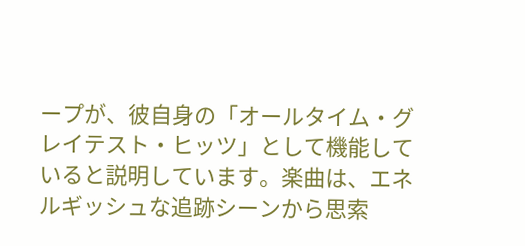ープが、彼自身の「オールタイム・グレイテスト・ヒッツ」として機能していると説明しています。楽曲は、エネルギッシュな追跡シーンから思索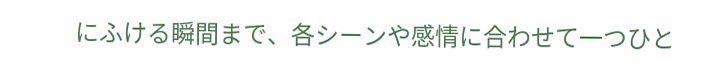にふける瞬間まで、各シーンや感情に合わせて一つひと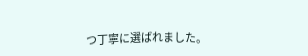つ丁寧に選ばれました。